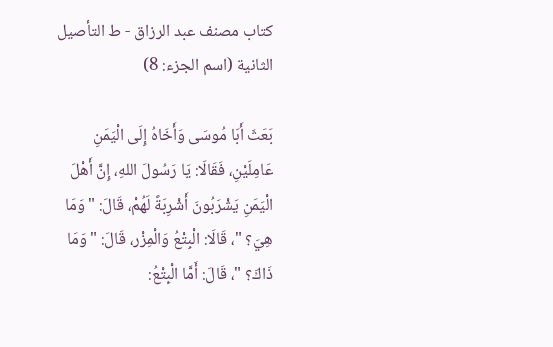كتاب مصنف عبد الرزاق - ط التأصيل الثانية (اسم الجزء: 8)

بَعَثَ أَبَا مُوسَى وَأَخَاهُ إِلَى الْيَمَنِ عَامِلَيْنِ، فَقَالَا: يَا رَسُولَ اللهِ، إِنَّ أَهْلَ الْيَمَنِ يَشْرَبُونَ أَشْرِبَةً لَهُمْ، قَالَ: "وَمَا هِيَ؟ "، قَالَا: الْبِتْعُ وَالْمِزْر، قَالَ: "وَمَا ذَاكَ؟ "، قَالَ: أَمَّا الْبِتْعُ: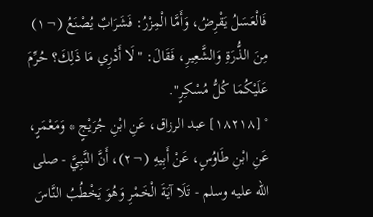فَالْعَسَلُ يَقْرِضُ، وَأَمَّا الْمِزْرُ: فَشَرَابٌ يُصْنَعُ (¬١) مِنَ الذُّرَةِ وَالشَّعِيرِ، فَقَالَ: "لَا أَدْرِي مَا ذَلِكَ؟ حُرِّمَ عَلَيْكُمَا كُلُّ مُسْكِرٍ".
° [١٨٢١٨] عبد الرزاق، عَنِ ابْنِ جُرَيْجٍ * وَمَعْمَرٍ، عَنِ ابْنِ طَاوُسٍ، عَنْ أَبِيهِ (¬٢)، أَنَّ النَّبِيَّ - صلى الله عليه وسلم - تَلَا آيَةَ الْخَمْرِ وَهُوَ يَخْطُبُ النَّاسَ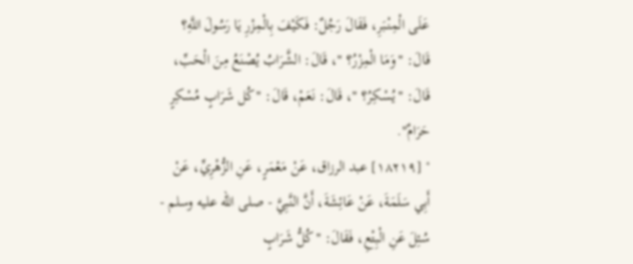عَلَى الْمِنْبَرِ، فَقَالَ رَجُلٌ: فَكَيْفَ بِالْمِزْرِ يَا رَسُولَ اللَّهِ؟ قَالَ: "وَمَا الْمِزْرُ؟ "، قَالَ: الشَّرَابُ يُصْنَعُ مِنَ الْحَبِّ، قَالَ: "يُسْكِرُ؟ "، قَالَ: نَعَمْ، قَالَ: "كُل شَرَابٍ مُسْكِرٍ حَرَامٌ".
° [١٨٢١٩] عبد الرزاق، عَنْ مَعْمَرٍ، عَنِ الزُّهْرِيِّ، عَنْ أَبِي سَلَمَةَ، عَنْ عَائِشَةَ، أَنَّ النَّبِيَّ - صلى الله عليه وسلم - سُئِلَ عَنِ الْبِتْعِ، فَقَالَ: "كُلُّ شَرَابٍ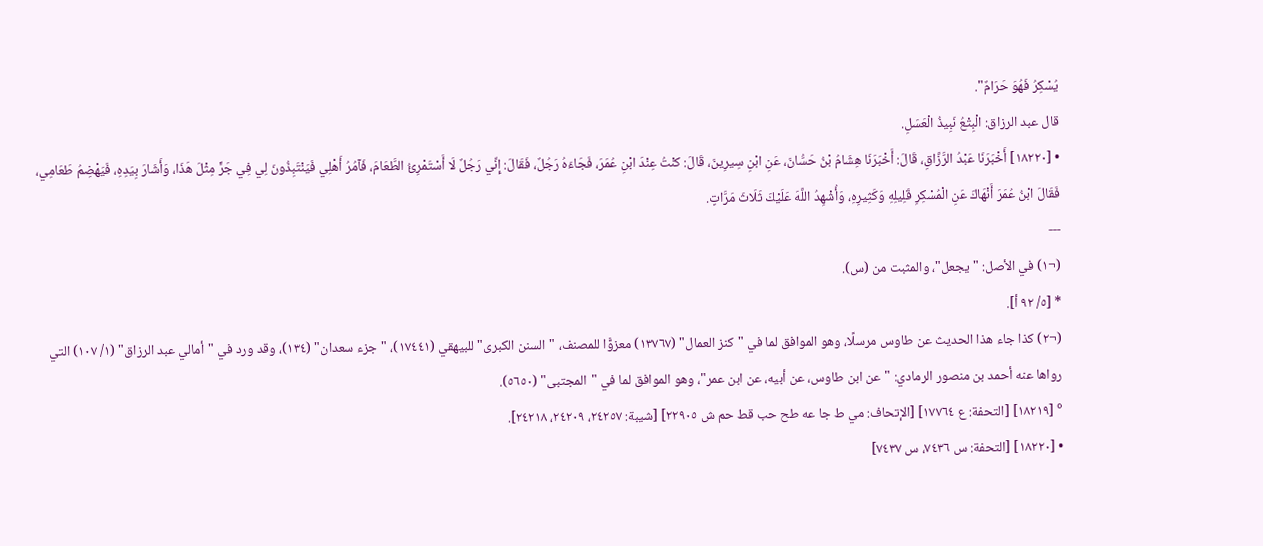يُسْكِرُ فَهُوَ حَرَامٌ".
قال عبد الرزاق: الْبِتْعُ نَبِيذُ الْعَسَلِ.
• [١٨٢٢٠] أَخْبَرَنَا عَبْدُ الرَّزَّاقِ، قَالَ: أَخْبَرَنَا هِشَامُ بْنُ حَسُّانَ، عَنِ ابْنِ سِيرِينَ، قَالَ: كنْتُ عِنْدَ ابْنِ عُمَرَ، فَجَاءَهُ رَجُلٌ، فَقَالَ: إِنِّي رَجُلٌ لَا أَسْتَمْرِئُ الطَّعَامَ، فَآمُرُ أَهْلِي فَيَنْتَبِذُونَ لِي فِي جَرٍّ مِثْلَ هَذَا، وَأَشَارَ بِيَدِهِ، فَيَهْضِمُ طَعَامِي، فَقَالَ ابْنُ عُمَرَ أَنْهَاكَ عَنِ الْمُسْكِرِ قَلِيلِهِ وَكَثِيرِهِ، وَأُشْهِدُ اللَّهَ عَلَيْكَ ثَلَاثَ مَرَّاتٍ.
---
(¬١) في الأصل: "يجعل"، والمثبت من (س).
* [٥/ ٩٢ أ].
(¬٢) كذا جاء هذا الحديث عن طاوس مرسلًا، وهو الموافق لما في "كنز العمال" (١٣٧٦٧) معزوًّا للمصنف، "السنن الكبرى" للبيهقي (١٧٤٤١)، "جزء سعدان" (١٣٤)، وقد ورد في "أمالي عبد الرزاق" (١/ ١٠٧) التي رواها عنه أحمد بن منصور الرمادي: "عن ابن طاوس، عن أبيه، عن ابن عمر"، وهو الموافق لما في "المجتبى" (٥٦٥٠).
° [١٨٢١٩] [التحفة: ع ١٧٧٦٤] [الإتحاف: مي ط جا عه طح حب قط حم ش ٢٢٩٠٥] [شيبة: ٢٤٢٥٧، ٢٤٢٠٩، ٢٤٢١٨].
• [١٨٢٢٠] [التحفة: س ٧٤٣٦، س ٧٤٣٧]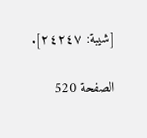[شيبة: ٢٤٢٤٧].

الصفحة 520